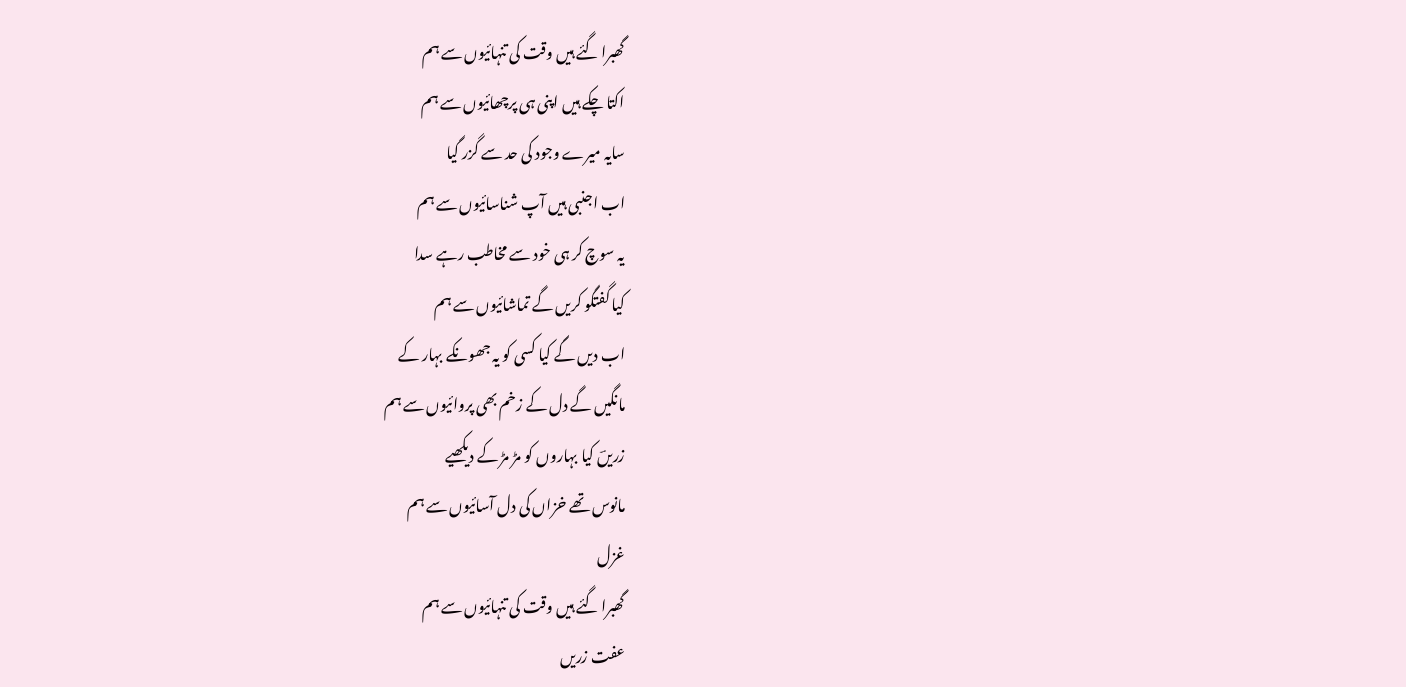گھبرا گئے ہیں وقت کی تنہائیوں سے ہم
اکتا چکے ہیں اپنی ہی پرچھائیوں سے ہم
سایہ میرے وجود کی حد سے گزر گیا
اب اجنبی ہیں آپ شناسائیوں سے ہم
یہ سوچ کر ہی خود سے مخاطب رہے سدا
کیا گفتگو کریں گے تماشائیوں سے ہم
اب دیں گے کیا کسی کو یہ جھونکے بہار کے
مانگیں گے دل کے زخم بھی پروائیوں سے ہم
زریںؔ کیا بہاروں کو مڑ مڑ کے دیکھیے
مانوس تھے خزاں کی دل آسائیوں سے ہم
غزل
گھبرا گئے ہیں وقت کی تنہائیوں سے ہم
عفت زریں